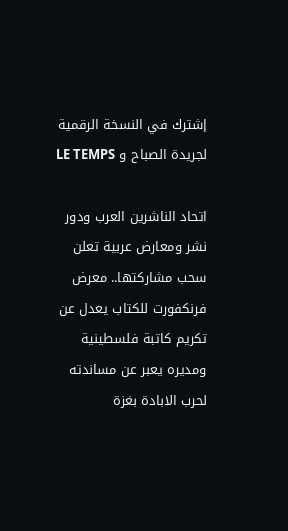إشترك في النسخة الرقمية لجريدة الصباح و LE TEMPS

اتحاد الناشرين العرب ودور نشر ومعارض عربية تعلن سحب مشاركتها.. معرض فرنكفورت للكتاب يعدل عن تكريم كاتبة فلسطينية ومديره يعبر عن مساندته لحرب الابادة بغزة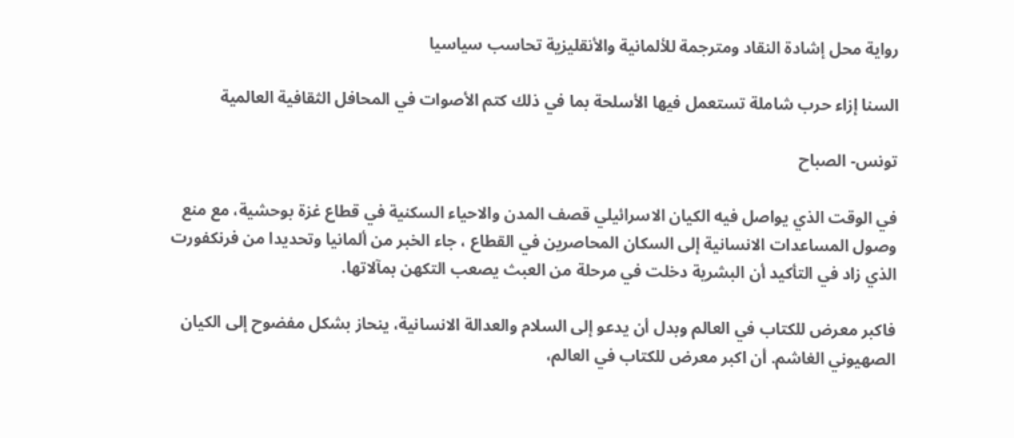رواية محل إشادة النقاد ومترجمة للألمانية والأنقليزية تحاسب سياسيا

السنا إزاء حرب شاملة تستعمل فيها الأسلحة بما في ذلك كتم الأصوات في المحافل الثقافية العالمية

تونس- الصباح

في الوقت الذي يواصل فيه الكيان الاسرائيلي قصف المدن والاحياء السكنية في قطاع غزة بوحشية، مع منع وصول المساعدات الانسانية إلى السكان المحاصرين في القطاع ، جاء الخبر من ألمانيا وتحديدا من فرنكفورت الذي زاد في التأكيد أن البشرية دخلت في مرحلة من العبث يصعب التكهن بمآلاتها.

فاكبر معرض للكتاب في العالم وبدل أن يدعو إلى السلام والعدالة الانسانية، ينحاز بشكل مفضوح إلى الكيان الصهيوني الغاشم. أن اكبر معرض للكتاب في العالم،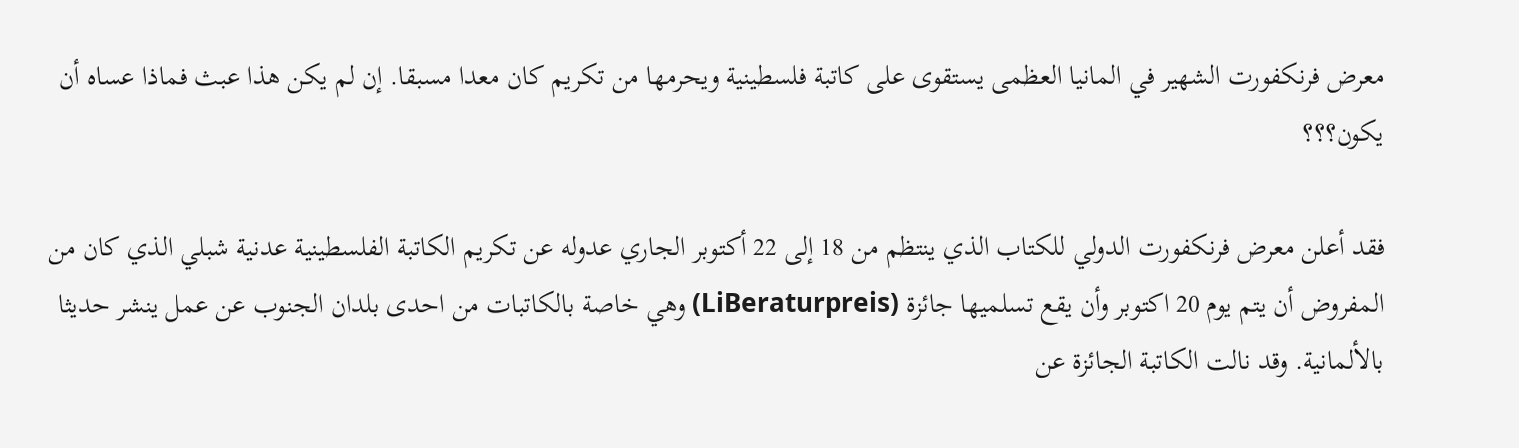معرض فرنكفورت الشهير في المانيا العظمى يستقوى على كاتبة فلسطينية ويحرمها من تكريم كان معدا مسبقا. إن لم يكن هذا عبث فماذا عساه أن يكون؟؟؟

فقد أعلن معرض فرنكفورت الدولي للكتاب الذي ينتظم من 18 إلى 22 أكتوبر الجاري عدوله عن تكريم الكاتبة الفلسطينية عدنية شبلي الذي كان من المفروض أن يتم يوم 20 اكتوبر وأن يقع تسلميها جائزة (LiBeraturpreis) وهي خاصة بالكاتبات من احدى بلدان الجنوب عن عمل ينشر حديثا بالألمانية. وقد نالت الكاتبة الجائزة عن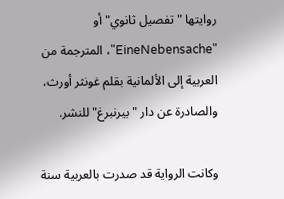روايتها "تفصيل ثانوي" أو "EineNebensache"، المترجمة من العربية إلى الألمانية بقلم غونثر أورث، والصادرة عن دار "بيرنبرغ" للنشر.

وكانت الرواية قد صدرت بالعربية سنة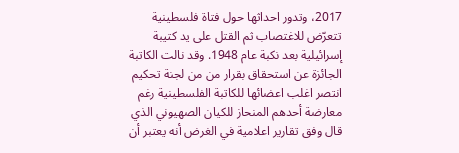2017، وتدور احداثها حول فتاة فلسطينية تتعرّض للاغتصاب ثم القتل على يد كتيبة إسرائيلية بعد نكبة عام 1948. وقد نالت الكاتبة الجائزة عن استحقاق بقرار من من لجنة تحكيم انتصر اغلب اعضائها للكاتبة الفلسطينية رغم معارضة أحدهم المنحاز للكيان الصهيوني الذي قال وفق تقارير اعلامية في الغرض أنه يعتبر أن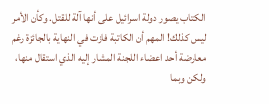الكتاب يصور دولة اسرائيل على أنها آلة للقتل. وكأن الأمر ليس كذلك! المهم أن الكاتبة فازت في النهاية بالجائزة رغم معارضة أحد اعضاء اللجنة المشار إليه الذي استقال منها، ولكن وبما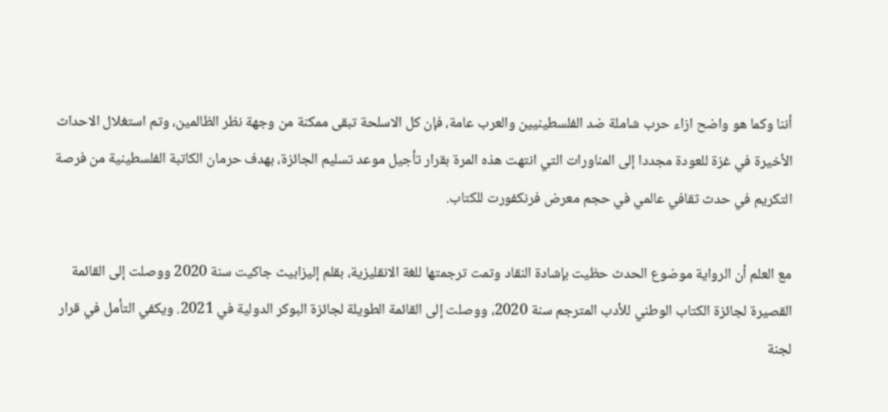أننا وكما هو واضح ازاء حرب شاملة ضد الفلسطينيين والعرب عامة، فإن كل الاسلحة تبقى ممكنة من وجهة نظر الظالمين، وتم استغلال الاحداث الأخيرة في غزة للعودة مجددا إلى المناورات التي انتهت هذه المرة بقرار تأجيل موعد تسليم الجائزة، بهدف حرمان الكاتبة الفلسطينية من فرصة التكريم في حدث ثقافي عالمي في حجم معرض فرنكفورت للكتاب.

مع العلم أن الرواية موضوع الحدث حظيت بإشادة النقاد وتمت ترجمتها للغة الانقليزية، بقلم إليزابيث جاكيت سنة 2020 ووصلت إلى القائمة القصيرة لجائزة الكتاب الوطني للأدب المترجم سنة 2020، ووصلت إلى القائمة الطويلة لجائزة البوكر الدولية في 2021. ويكفي التأمل في قرار لجنة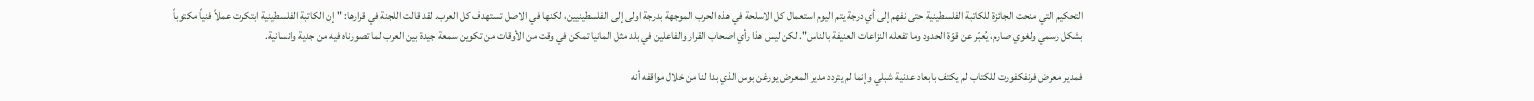التحكيم التي منحت الجائزة للكاتبة الفلسطينية حتى نفهم إلى أي درجة يتم اليوم استعمال كل الاسلحة في هذه الحرب الموجهة بدرجة اولى إلى الفلسطينيين، لكنها في الاصل تستهدف كل العرب. لقد قالت اللجنة في قرارها: "إن الكاتبة الفلسطينية ابتكرت عملاً فنياً مكتوباً بشكل رسمي ولغوي صارم، يُعبّر عن قوّة الحدود وما تفعله النزاعات العنيفة بالناس". لكن ليس هذا رأي اصحاب القرار والفاعلين في بلد مثل المانيا تمكن في وقت من الأوقات من تكوين سمعة جيدة بين العرب لما تصورناه فيه من جدية وانسانية.

فمدير معرض فرنفكفورت للكتاب لم يكتف بابعاد عدنية شبلي وإنما لم يتردد مدير المعرض يورغن بوس الذي بدا لنا من خلال مواقفه أنه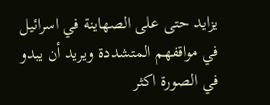يزايد حتى على الصهاينة في اسرائيل في مواقفهم المتشددة ويريد أن يبدو في الصورة اكثر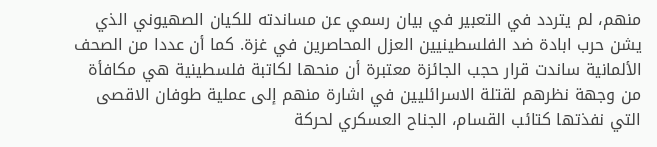منهم، لم يتردد في التعبير في بيان رسمي عن مساندته للكيان الصهيوني الذي يشن حرب ابادة ضد الفلسطينيين العزل المحاصرين في غزة. كما أن عددا من الصحف الألمانية ساندت قرار حجب الجائزة معتبرة أن منحها لكاتبة فلسطينية هي مكافأة من وجهة نظرهم لقتلة الاسرائليين في اشارة منهم إلى عملية طوفان الاقصى التي نفذتها كتائب القسام، الجناح العسكري لحركة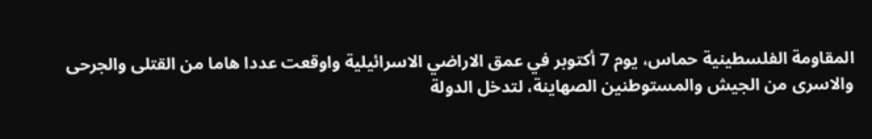المقاومة الفلسطينية حماس، يوم 7 أكتوبر في عمق الاراضي الاسرائيلية واوقعت عددا هاما من القتلى والجرحى والاسرى من الجيش والمستوطنين الصهاينة، لتدخل الدولة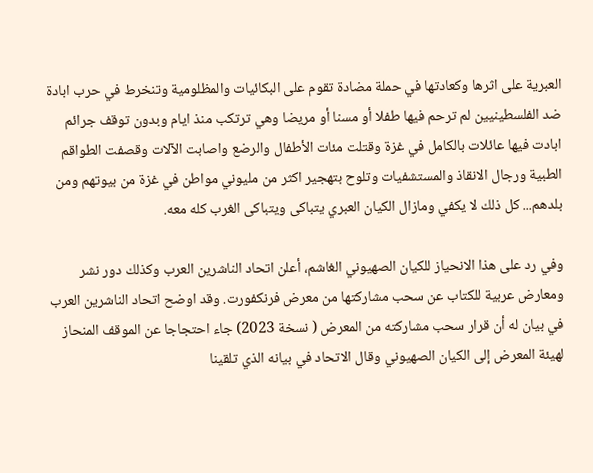العبرية على اثرها وكعادتها في حملة مضادة تقوم على البكائيات والمظلومية وتنخرط في حرب ابادة ضد الفلسطينيين لم ترحم فيها طفلا أو مسنا أو مريضا وهي ترتكب منذ ايام وبدون توقف جرائم ابادت فيها عائلات بالكامل في غزة وقتلت مئات الأطفال والرضع واصابت الآلات وقصفت الطواقم الطبية ورجال الانقاذ والمستشفيات وتلوح بتهجير اكثر من مليوني مواطن في غزة من بيوتهم ومن بلدهم... كل ذلك لا يكفي ومازال الكيان العبري يتباكى ويتباكى الغرب كله معه.

وفي رد على هذا الانحياز للكيان الصهيوني الغاشم، أعلن اتحاد الناشرين العرب وكذلك دور نشر ومعارض عربية للكتاب عن سحب مشاركتها من معرض فرنكفورت. وقد اوضح اتحاد الناشرين العرب في بيان له أن قرار سحب مشاركته من المعرض ( نسخة 2023) جاء احتجاجا عن الموقف المنحاز لهيئة المعرض إلى الكيان الصهيوني وقال الاتحاد في بيانه الذي تلقينا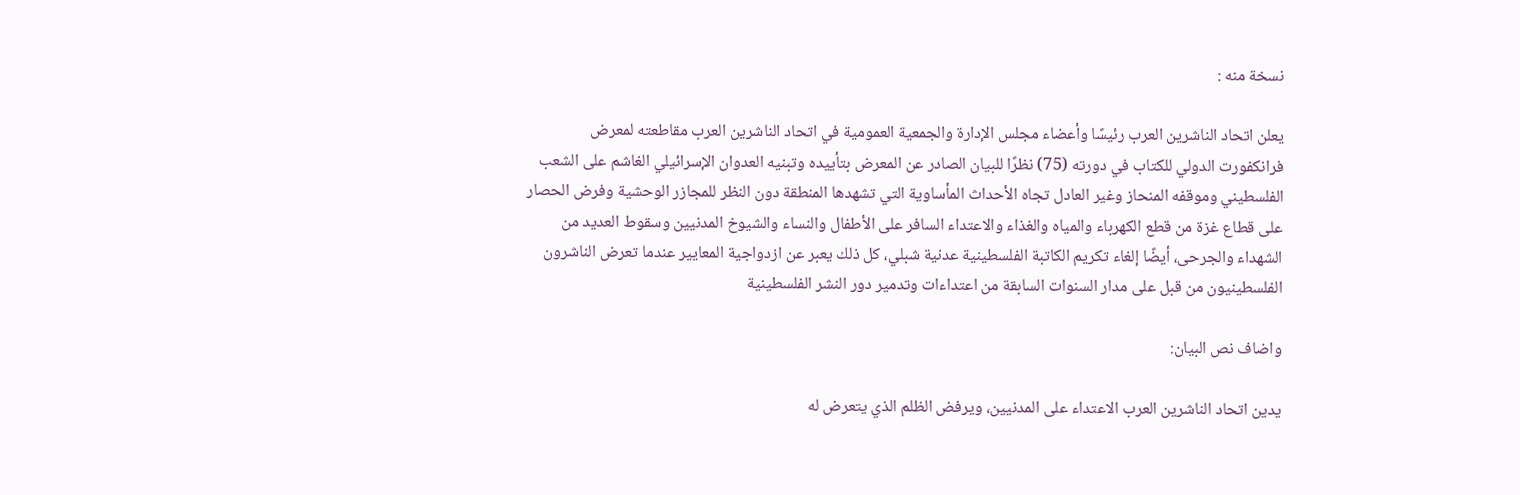نسخة منه :

يعلن اتحاد الناشرين العرب رئيسًا وأعضاء مجلس الإدارة والجمعية العمومية في اتحاد الناشرين العرب مقاطعته لمعرض فرانكفورت الدولي للكتاب في دورته (75) نظرًا للبيان الصادر عن المعرض بتأييده وتبنيه العدوان الإسرائيلي الغاشم على الشعب الفلسطيني وموقفه المنحاز وغير العادل تجاه الأحداث المأساوية التي تشهدها المنطقة دون النظر للمجازر الوحشية وفرض الحصار على قطاع غزة من قطع الكهرباء والمياه والغذاء والاعتداء السافر على الأطفال والنساء والشيوخ المدنيين وسقوط العديد من الشهداء والجرحى، أيضًا إلغاء تكريم الكاتبة الفلسطينية عدنية شبلي، كل ذلك يعبر عن ازدواجية المعايير عندما تعرض الناشرون الفلسطينيون من قبل على مدار السنوات السابقة من اعتداءات وتدمير دور النشر الفلسطينية

واضاف نص البيان:

يدين اتحاد الناشرين العرب الاعتداء على المدنيين، ويرفض الظلم الذي يتعرض له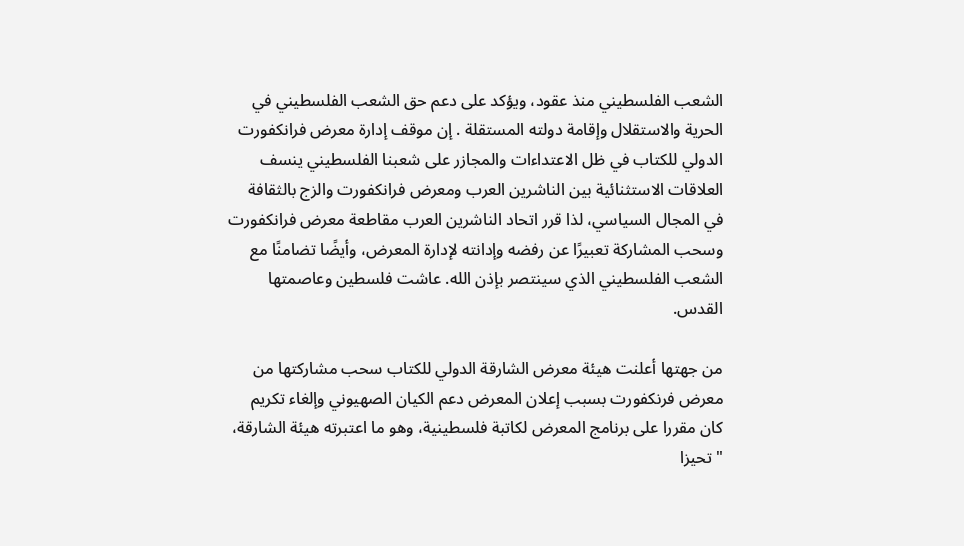الشعب الفلسطيني منذ عقود، ويؤكد على دعم حق الشعب الفلسطيني في الحرية والاستقلال وإقامة دولته المستقلة . إن موقف إدارة معرض فرانكفورت الدولي للكتاب في ظل الاعتداءات والمجازر على شعبنا الفلسطيني ينسف العلاقات الاستثنائية بين الناشرين العرب ومعرض فرانكفورت والزج بالثقافة في المجال السياسي، لذا قرر اتحاد الناشرين العرب مقاطعة معرض فرانكفورت وسحب المشاركة تعبيرًا عن رفضه وإدانته لإدارة المعرض، وأيضًا تضامنًا مع الشعب الفلسطيني الذي سينتصر بإذن الله. عاشت فلسطين وعاصمتها القدس.

من جهتها أعلنت هيئة معرض الشارقة الدولي للكتاب سحب مشاركتها من معرض فرنكفورت بسبب إعلان المعرض دعم الكيان الصهيوني وإلغاء تكريم كان مقررا على برنامج المعرض لكاتبة فلسطينية، وهو ما اعتبرته هيئة الشارقة، "تحيزا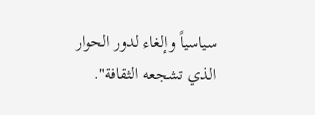سياسياً وإلغاء لدور الحوار الذي تشجعه الثقافة".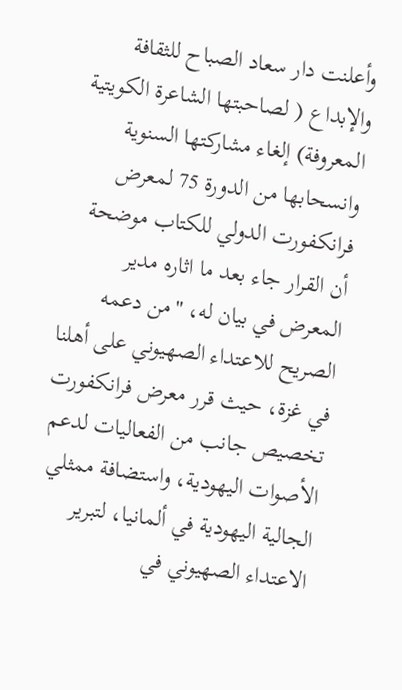وأعلنت دار سعاد الصباح للثقافة والإبداع ( لصاحبتها الشاعرة الكويتية المعروفة) إلغاء مشاركتها السنوية وانسحابها من الدورة 75 لمعرض فرانكفورت الدولي للكتاب موضحة أن القرار جاء بعد ما اثاره مدير المعرض في بيان له، "من دعمه الصريح للاعتداء الصهيوني على أهلنا في غزة، حيث قرر معرض فرانكفورت تخصيص جانب من الفعاليات لدعم الأصوات اليهودية، واستضافة ممثلي الجالية اليهودية في ألمانيا، لتبرير الاعتداء الصهيوني في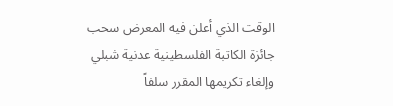الوقت الذي أعلن فيه المعرض سحب جائزة الكاتبة الفلسطينية عدنية شبلي وإلغاء تكريمها المقرر سلفاً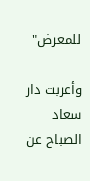للمعرض"

وأعربت دار سعاد الصباح عن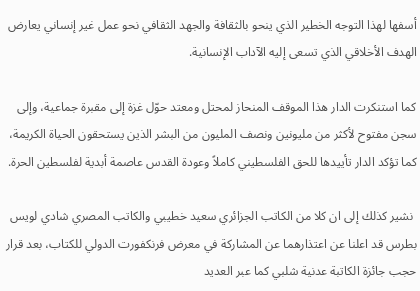أسفها لهذا التوجه الخطير الذي ينحو بالثقافة والجهد الثقافي نحو عمل غير إنساني يعارض الهدف الأخلاقي الذي تسعى إليه الآداب الإنسانية.

كما استنكرت الدار هذا الموقف المنحاز لمحتل ومعتد حوّل غزة إلى مقبرة جماعية، وإلى سجن مفتوح لأكثر من مليونين ونصف المليون من البشر الذين يستحقون الحياة الكريمة، كما تؤكد الدار تأييدها للحق الفلسطيني كاملاً وعودة القدس عاصمة أبدية لفلسطين الحرة.

 نشير كذلك إلى ان كلا من الكاتب الجزائري سعيد خطيبي والكاتب المصري شادي لويس بطرس قد اعلنا عن اعتذارهما عن المشاركة في معرض فرنكفورت الدولي للكتاب، بعد قرار حجب جائزة الكاتبة عدنية شلبي كما عبر العديد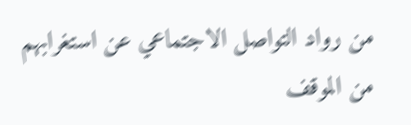من رواد التواصل الاجتماعي عن استغرابهم من الموقف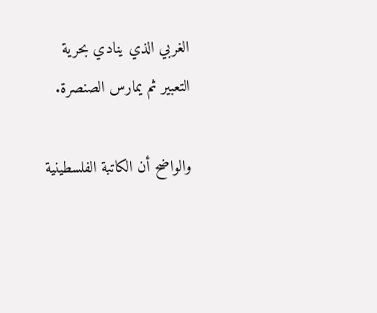الغربي الذي ينادي بحرية التعبير ثم يمارس الصنصرة.

والواضح أن الكاتبة الفلسطينية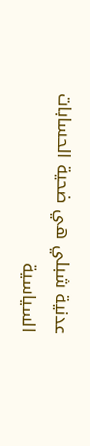عدنية شبلي هي ضحية الحسابات السياسية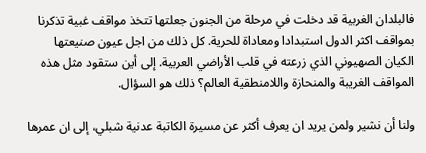فالبلدان الغربية قد دخلت في مرحلة من الجنون جعلتها تتخذ مواقف غبية تذكرنا بمواقف اكثر الدول استبدادا ومعاداة للحرية. كل ذلك من اجل عيون صنيعتها الكيان الصهيوني الذي زرعته في قلب الأراضي العربية. إلى أين ستقود مثل هذه المواقف الغريبة والمنحازة واللامنطقية العالم؟ ذلك هو السؤال.

ولنا أن نشير ولمن يريد ان يعرف أكثر عن مسيرة الكاتبة عدنية شبلي، إلى ان عمرها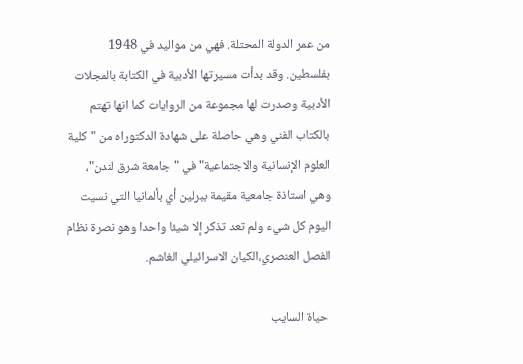من عمر الدولة المحتلة. فهي من مواليد في 1948 بفلسطين. وقد بدأت مسيرتها الأدبية في الكتابة بالمجلات الأدبية وصدرت لها مجموعة من الروايات كما انها تهتم بالكتاب الفني وهي حاصلة على شهادة الدكتوراه من "كلية العلوم الإنسانية والاجتماعية" في "جامعة شرق لندن"، وهي استاذة جامعية مقيمة ببرلين أي بألمانيا التي نسيت اليوم كل شيء ولم تعد تذكر إلا شيئا واحدا وهو نصرة نظام الفصل العنصري،الكيان الاسرائيلي الغاشم.

 حياة السايب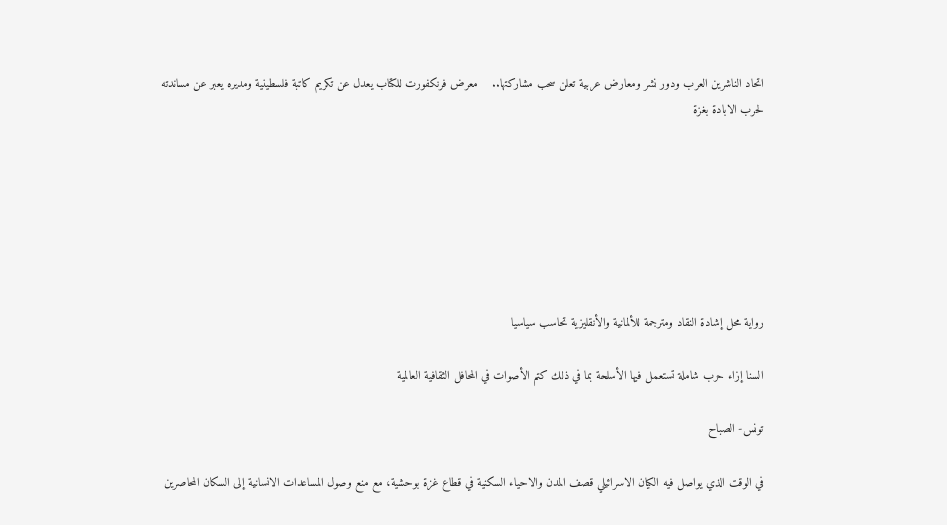اتحاد الناشرين العرب ودور نشر ومعارض عربية تعلن سحب مشاركتها..    معرض فرنكفورت للكتاب يعدل عن تكريم كاتبة فلسطينية ومديره يعبر عن مساندته لحرب الابادة بغزة







رواية محل إشادة النقاد ومترجمة للألمانية والأنقليزية تحاسب سياسيا

السنا إزاء حرب شاملة تستعمل فيها الأسلحة بما في ذلك كتم الأصوات في المحافل الثقافية العالمية

تونس- الصباح

في الوقت الذي يواصل فيه الكيان الاسرائيلي قصف المدن والاحياء السكنية في قطاع غزة بوحشية، مع منع وصول المساعدات الانسانية إلى السكان المحاصرين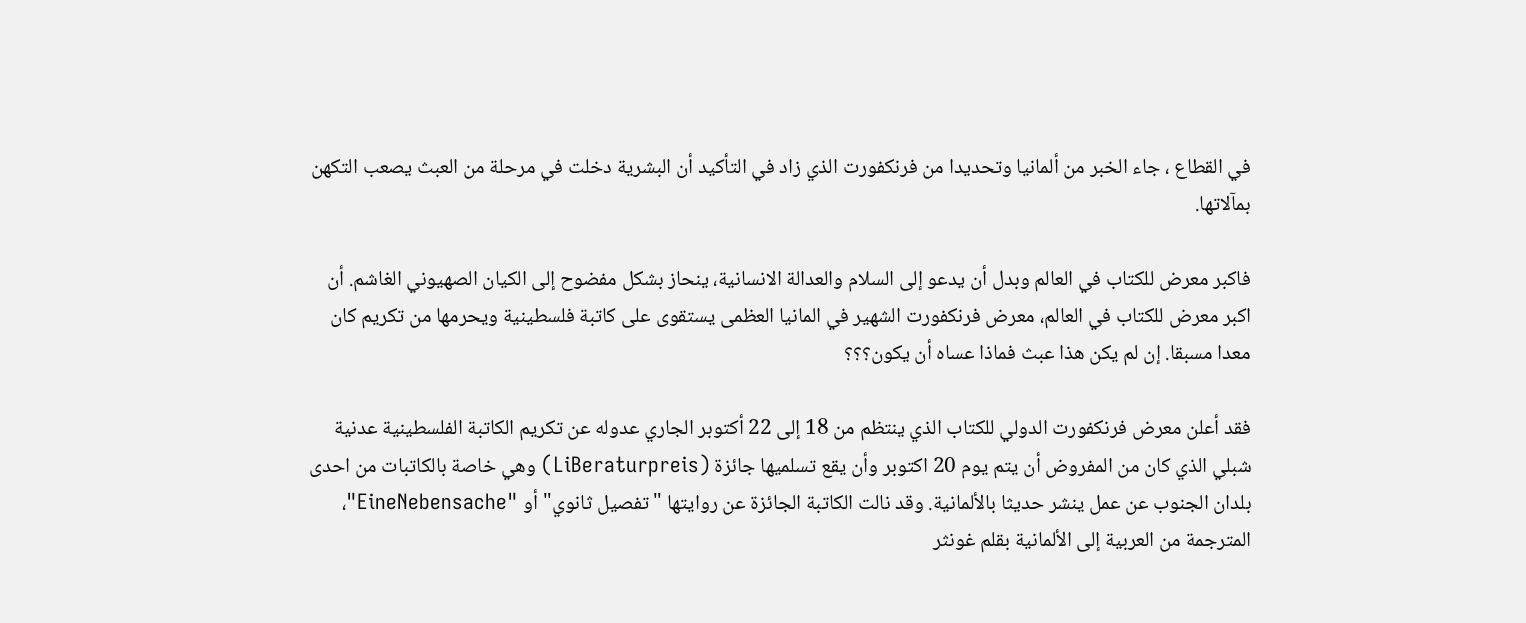في القطاع ، جاء الخبر من ألمانيا وتحديدا من فرنكفورت الذي زاد في التأكيد أن البشرية دخلت في مرحلة من العبث يصعب التكهن بمآلاتها.

فاكبر معرض للكتاب في العالم وبدل أن يدعو إلى السلام والعدالة الانسانية، ينحاز بشكل مفضوح إلى الكيان الصهيوني الغاشم. أن اكبر معرض للكتاب في العالم، معرض فرنكفورت الشهير في المانيا العظمى يستقوى على كاتبة فلسطينية ويحرمها من تكريم كان معدا مسبقا. إن لم يكن هذا عبث فماذا عساه أن يكون؟؟؟

فقد أعلن معرض فرنكفورت الدولي للكتاب الذي ينتظم من 18 إلى 22 أكتوبر الجاري عدوله عن تكريم الكاتبة الفلسطينية عدنية شبلي الذي كان من المفروض أن يتم يوم 20 اكتوبر وأن يقع تسلميها جائزة (LiBeraturpreis) وهي خاصة بالكاتبات من احدى بلدان الجنوب عن عمل ينشر حديثا بالألمانية. وقد نالت الكاتبة الجائزة عن روايتها "تفصيل ثانوي" أو "EineNebensache"، المترجمة من العربية إلى الألمانية بقلم غونثر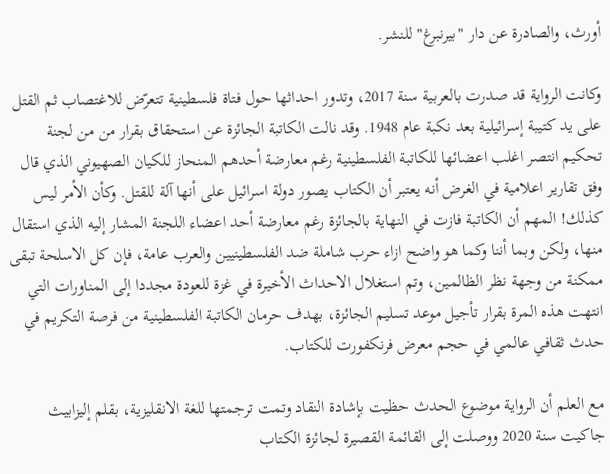أورث، والصادرة عن دار "بيرنبرغ" للنشر.

وكانت الرواية قد صدرت بالعربية سنة 2017، وتدور احداثها حول فتاة فلسطينية تتعرّض للاغتصاب ثم القتل على يد كتيبة إسرائيلية بعد نكبة عام 1948. وقد نالت الكاتبة الجائزة عن استحقاق بقرار من من لجنة تحكيم انتصر اغلب اعضائها للكاتبة الفلسطينية رغم معارضة أحدهم المنحاز للكيان الصهيوني الذي قال وفق تقارير اعلامية في الغرض أنه يعتبر أن الكتاب يصور دولة اسرائيل على أنها آلة للقتل. وكأن الأمر ليس كذلك! المهم أن الكاتبة فازت في النهاية بالجائزة رغم معارضة أحد اعضاء اللجنة المشار إليه الذي استقال منها، ولكن وبما أننا وكما هو واضح ازاء حرب شاملة ضد الفلسطينيين والعرب عامة، فإن كل الاسلحة تبقى ممكنة من وجهة نظر الظالمين، وتم استغلال الاحداث الأخيرة في غزة للعودة مجددا إلى المناورات التي انتهت هذه المرة بقرار تأجيل موعد تسليم الجائزة، بهدف حرمان الكاتبة الفلسطينية من فرصة التكريم في حدث ثقافي عالمي في حجم معرض فرنكفورت للكتاب.

مع العلم أن الرواية موضوع الحدث حظيت بإشادة النقاد وتمت ترجمتها للغة الانقليزية، بقلم إليزابيث جاكيت سنة 2020 ووصلت إلى القائمة القصيرة لجائزة الكتاب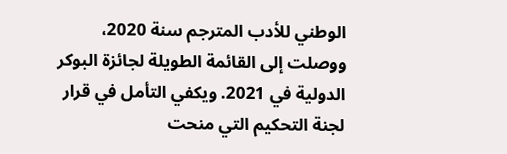الوطني للأدب المترجم سنة 2020، ووصلت إلى القائمة الطويلة لجائزة البوكر الدولية في 2021. ويكفي التأمل في قرار لجنة التحكيم التي منحت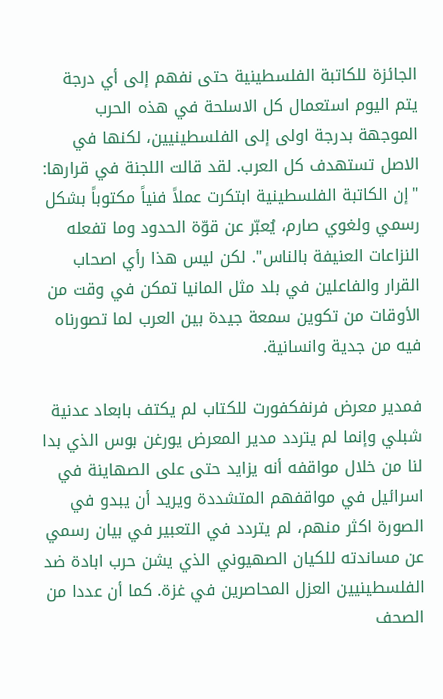الجائزة للكاتبة الفلسطينية حتى نفهم إلى أي درجة يتم اليوم استعمال كل الاسلحة في هذه الحرب الموجهة بدرجة اولى إلى الفلسطينيين، لكنها في الاصل تستهدف كل العرب. لقد قالت اللجنة في قرارها: "إن الكاتبة الفلسطينية ابتكرت عملاً فنياً مكتوباً بشكل رسمي ولغوي صارم، يُعبّر عن قوّة الحدود وما تفعله النزاعات العنيفة بالناس". لكن ليس هذا رأي اصحاب القرار والفاعلين في بلد مثل المانيا تمكن في وقت من الأوقات من تكوين سمعة جيدة بين العرب لما تصورناه فيه من جدية وانسانية.

فمدير معرض فرنفكفورت للكتاب لم يكتف بابعاد عدنية شبلي وإنما لم يتردد مدير المعرض يورغن بوس الذي بدا لنا من خلال مواقفه أنه يزايد حتى على الصهاينة في اسرائيل في مواقفهم المتشددة ويريد أن يبدو في الصورة اكثر منهم، لم يتردد في التعبير في بيان رسمي عن مساندته للكيان الصهيوني الذي يشن حرب ابادة ضد الفلسطينيين العزل المحاصرين في غزة. كما أن عددا من الصحف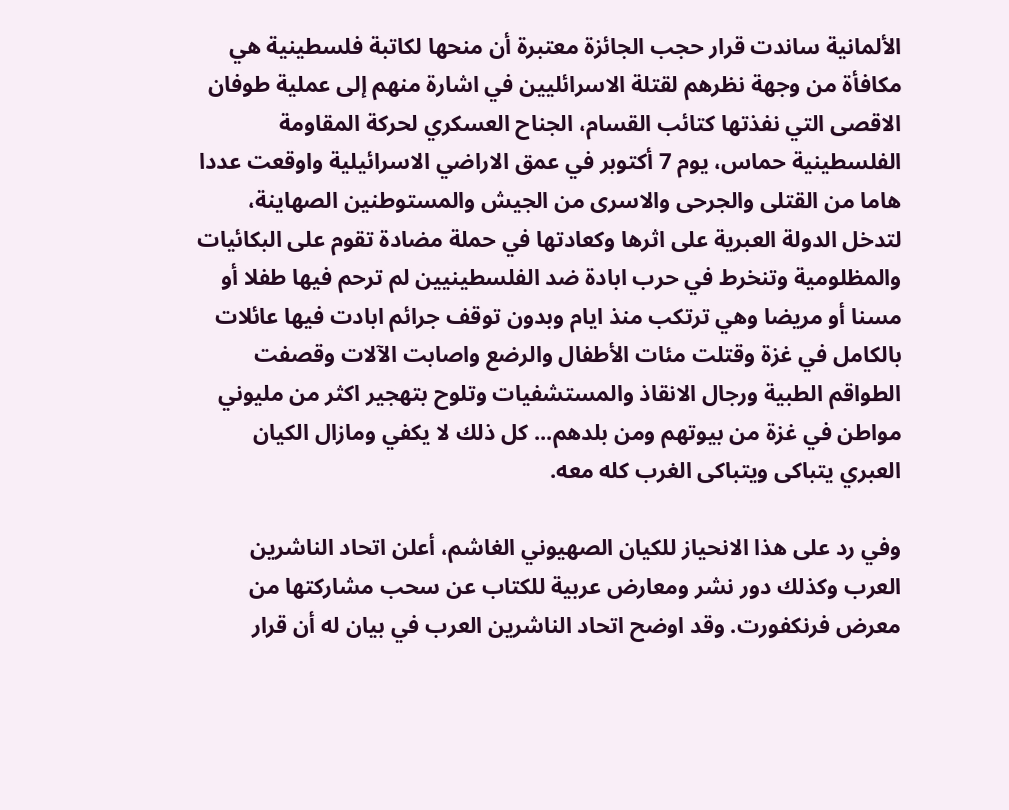الألمانية ساندت قرار حجب الجائزة معتبرة أن منحها لكاتبة فلسطينية هي مكافأة من وجهة نظرهم لقتلة الاسرائليين في اشارة منهم إلى عملية طوفان الاقصى التي نفذتها كتائب القسام، الجناح العسكري لحركة المقاومة الفلسطينية حماس، يوم 7 أكتوبر في عمق الاراضي الاسرائيلية واوقعت عددا هاما من القتلى والجرحى والاسرى من الجيش والمستوطنين الصهاينة، لتدخل الدولة العبرية على اثرها وكعادتها في حملة مضادة تقوم على البكائيات والمظلومية وتنخرط في حرب ابادة ضد الفلسطينيين لم ترحم فيها طفلا أو مسنا أو مريضا وهي ترتكب منذ ايام وبدون توقف جرائم ابادت فيها عائلات بالكامل في غزة وقتلت مئات الأطفال والرضع واصابت الآلات وقصفت الطواقم الطبية ورجال الانقاذ والمستشفيات وتلوح بتهجير اكثر من مليوني مواطن في غزة من بيوتهم ومن بلدهم... كل ذلك لا يكفي ومازال الكيان العبري يتباكى ويتباكى الغرب كله معه.

وفي رد على هذا الانحياز للكيان الصهيوني الغاشم، أعلن اتحاد الناشرين العرب وكذلك دور نشر ومعارض عربية للكتاب عن سحب مشاركتها من معرض فرنكفورت. وقد اوضح اتحاد الناشرين العرب في بيان له أن قرار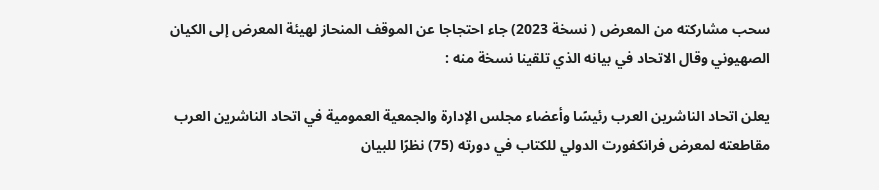سحب مشاركته من المعرض ( نسخة 2023) جاء احتجاجا عن الموقف المنحاز لهيئة المعرض إلى الكيان الصهيوني وقال الاتحاد في بيانه الذي تلقينا نسخة منه :

يعلن اتحاد الناشرين العرب رئيسًا وأعضاء مجلس الإدارة والجمعية العمومية في اتحاد الناشرين العرب مقاطعته لمعرض فرانكفورت الدولي للكتاب في دورته (75) نظرًا للبيان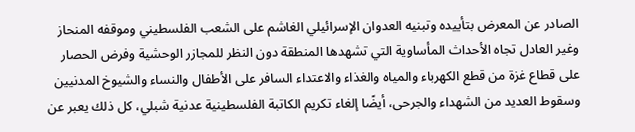الصادر عن المعرض بتأييده وتبنيه العدوان الإسرائيلي الغاشم على الشعب الفلسطيني وموقفه المنحاز وغير العادل تجاه الأحداث المأساوية التي تشهدها المنطقة دون النظر للمجازر الوحشية وفرض الحصار على قطاع غزة من قطع الكهرباء والمياه والغذاء والاعتداء السافر على الأطفال والنساء والشيوخ المدنيين وسقوط العديد من الشهداء والجرحى، أيضًا إلغاء تكريم الكاتبة الفلسطينية عدنية شبلي، كل ذلك يعبر عن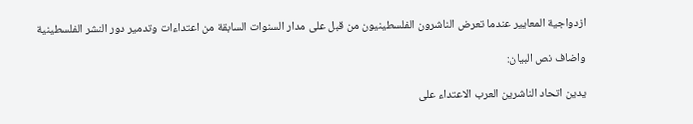ازدواجية المعايير عندما تعرض الناشرون الفلسطينيون من قبل على مدار السنوات السابقة من اعتداءات وتدمير دور النشر الفلسطينية

واضاف نص البيان:

يدين اتحاد الناشرين العرب الاعتداء على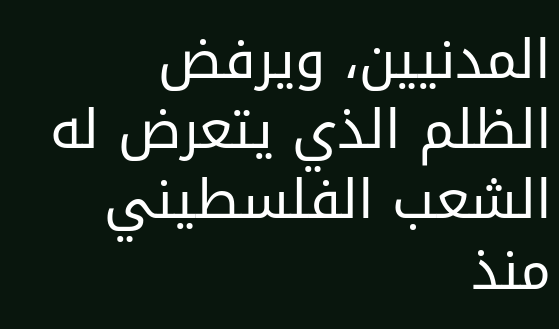المدنيين، ويرفض الظلم الذي يتعرض له الشعب الفلسطيني منذ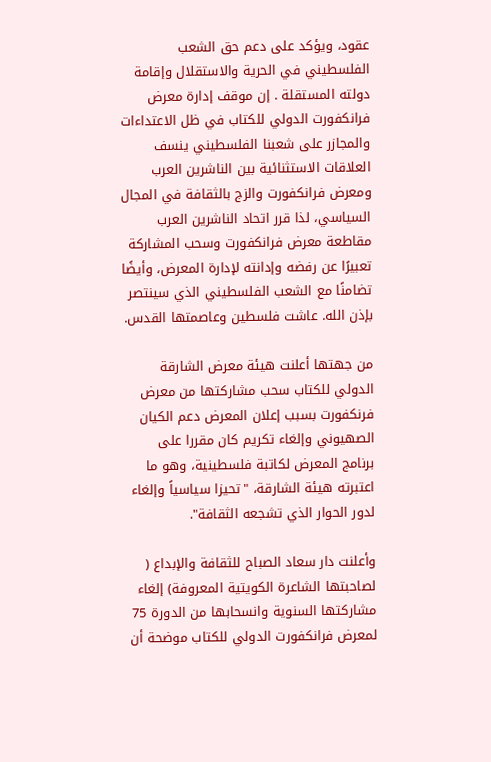عقود، ويؤكد على دعم حق الشعب الفلسطيني في الحرية والاستقلال وإقامة دولته المستقلة . إن موقف إدارة معرض فرانكفورت الدولي للكتاب في ظل الاعتداءات والمجازر على شعبنا الفلسطيني ينسف العلاقات الاستثنائية بين الناشرين العرب ومعرض فرانكفورت والزج بالثقافة في المجال السياسي، لذا قرر اتحاد الناشرين العرب مقاطعة معرض فرانكفورت وسحب المشاركة تعبيرًا عن رفضه وإدانته لإدارة المعرض، وأيضًا تضامنًا مع الشعب الفلسطيني الذي سينتصر بإذن الله. عاشت فلسطين وعاصمتها القدس.

من جهتها أعلنت هيئة معرض الشارقة الدولي للكتاب سحب مشاركتها من معرض فرنكفورت بسبب إعلان المعرض دعم الكيان الصهيوني وإلغاء تكريم كان مقررا على برنامج المعرض لكاتبة فلسطينية، وهو ما اعتبرته هيئة الشارقة، "تحيزا سياسياً وإلغاء لدور الحوار الذي تشجعه الثقافة".

وأعلنت دار سعاد الصباح للثقافة والإبداع ( لصاحبتها الشاعرة الكويتية المعروفة) إلغاء مشاركتها السنوية وانسحابها من الدورة 75 لمعرض فرانكفورت الدولي للكتاب موضحة أن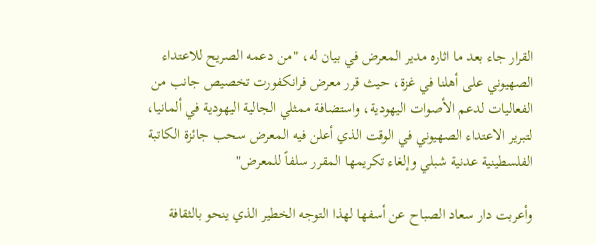القرار جاء بعد ما اثاره مدير المعرض في بيان له، "من دعمه الصريح للاعتداء الصهيوني على أهلنا في غزة، حيث قرر معرض فرانكفورت تخصيص جانب من الفعاليات لدعم الأصوات اليهودية، واستضافة ممثلي الجالية اليهودية في ألمانيا، لتبرير الاعتداء الصهيوني في الوقت الذي أعلن فيه المعرض سحب جائزة الكاتبة الفلسطينية عدنية شبلي وإلغاء تكريمها المقرر سلفاً للمعرض"

وأعربت دار سعاد الصباح عن أسفها لهذا التوجه الخطير الذي ينحو بالثقافة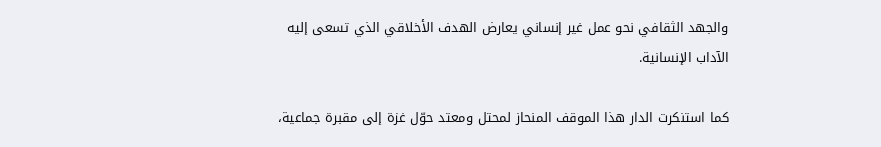والجهد الثقافي نحو عمل غير إنساني يعارض الهدف الأخلاقي الذي تسعى إليه الآداب الإنسانية.

كما استنكرت الدار هذا الموقف المنحاز لمحتل ومعتد حوّل غزة إلى مقبرة جماعية،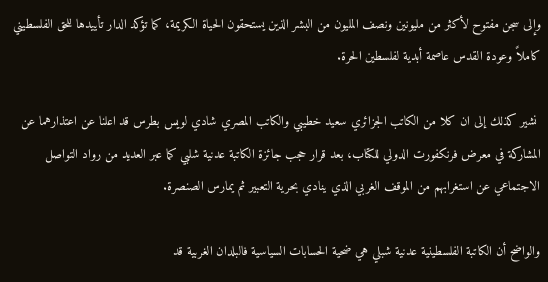وإلى سجن مفتوح لأكثر من مليونين ونصف المليون من البشر الذين يستحقون الحياة الكريمة، كما تؤكد الدار تأييدها للحق الفلسطيني كاملاً وعودة القدس عاصمة أبدية لفلسطين الحرة.

 نشير كذلك إلى ان كلا من الكاتب الجزائري سعيد خطيبي والكاتب المصري شادي لويس بطرس قد اعلنا عن اعتذارهما عن المشاركة في معرض فرنكفورت الدولي للكتاب، بعد قرار حجب جائزة الكاتبة عدنية شلبي كما عبر العديد من رواد التواصل الاجتماعي عن استغرابهم من الموقف الغربي الذي ينادي بحرية التعبير ثم يمارس الصنصرة.

والواضح أن الكاتبة الفلسطينية عدنية شبلي هي ضحية الحسابات السياسية فالبلدان الغربية قد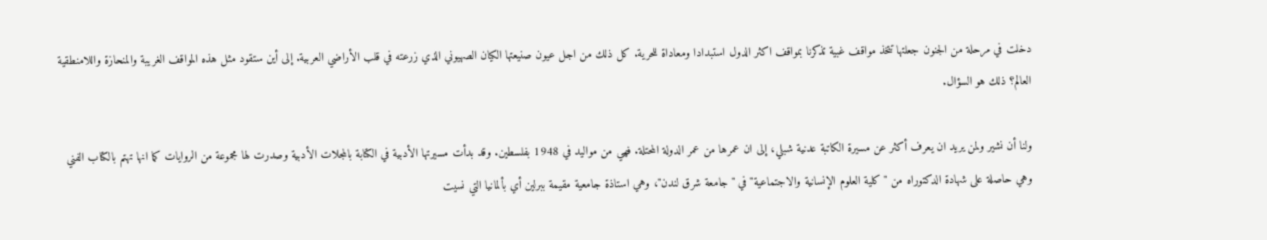دخلت في مرحلة من الجنون جعلتها تتخذ مواقف غبية تذكرنا بمواقف اكثر الدول استبدادا ومعاداة للحرية. كل ذلك من اجل عيون صنيعتها الكيان الصهيوني الذي زرعته في قلب الأراضي العربية. إلى أين ستقود مثل هذه المواقف الغريبة والمنحازة واللامنطقية العالم؟ ذلك هو السؤال.

ولنا أن نشير ولمن يريد ان يعرف أكثر عن مسيرة الكاتبة عدنية شبلي، إلى ان عمرها من عمر الدولة المحتلة. فهي من مواليد في 1948 بفلسطين. وقد بدأت مسيرتها الأدبية في الكتابة بالمجلات الأدبية وصدرت لها مجموعة من الروايات كما انها تهتم بالكتاب الفني وهي حاصلة على شهادة الدكتوراه من "كلية العلوم الإنسانية والاجتماعية" في "جامعة شرق لندن"، وهي استاذة جامعية مقيمة ببرلين أي بألمانيا التي نسيت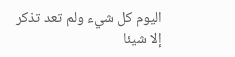اليوم كل شيء ولم تعد تذكر إلا شيئا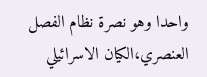واحدا وهو نصرة نظام الفصل العنصري،الكيان الاسرائيلي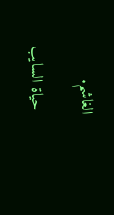الغاشم.

 حياة السايب